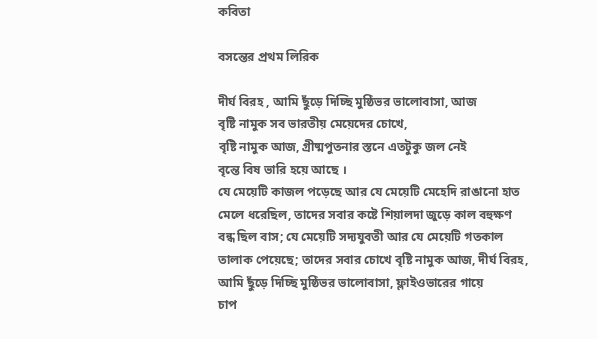কবিতা

বসন্তের প্রথম লিরিক

দীর্ঘ বিরহ , আমি ছুঁড়ে দিচ্ছি মুষ্ঠিভর ভালোবাসা, আজ
বৃষ্টি নামুক সব ভারতীয় মেয়েদের চোখে,
বৃষ্টি নামুক আজ, গ্রীষ্মপুতনার স্তনে এতটুকু জল নেই
বৃন্তে বিষ ভারি হয়ে আছে ।
যে মেয়েটি কাজল পড়েছে আর যে মেয়েটি মেহেদি রাঙানো হাত
মেলে ধরেছিল, তাদের সবার কষ্টে শিয়ালদা জুড়ে কাল বহুক্ষণ
বন্ধ ছিল বাস; যে মেয়েটি সদ্যযুবতী আর যে মেয়েটি গতকাল
তালাক পেয়েছে; তাদের সবার চোখে বৃষ্টি নামুক আজ, দীর্ঘ বিরহ,
আমি ছুঁড়ে দিচ্ছি মুষ্ঠিভর ভালোবাসা, ফ্লাইওভারের গায়ে
চাপ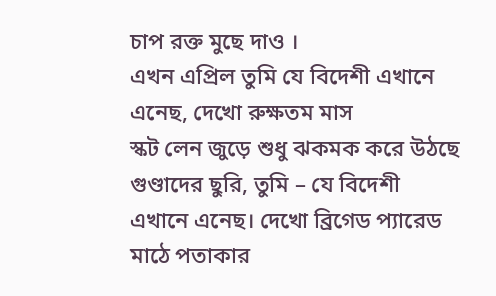চাপ রক্ত মুছে দাও ।
এখন এপ্রিল তুমি যে বিদেশী এখানে এনেছ, দেখো রুক্ষতম মাস
স্কট লেন জুড়ে শুধু ঝকমক করে উঠছে গুণ্ডাদের ছুরি, তুমি – যে বিদেশী
এখানে এনেছ। দেখো ব্রিগেড প্যারেড মাঠে পতাকার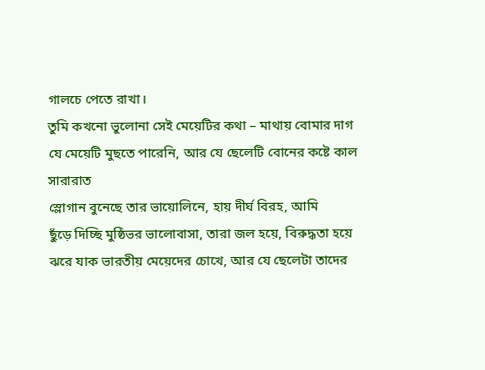গালচে পেতে রাখা।
তুমি কখনো ভুলোনা সেই মেয়েটির কথা – মাথায় বোমার দাগ
যে মেয়েটি মুছতে পারেনি, আর যে ছেলেটি বোনের কষ্টে কাল সারারাত
স্লোগান বুনেছে তার ভায়োলিনে, হায় দীর্ঘ বিরহ, আমি
ছুঁড়ে দিচ্ছি মুষ্ঠিভর ভালোবাসা, তারা জল হয়ে, বিরুদ্ধতা হয়ে
ঝরে যাক ভারতীয় মেয়েদের চোখে, আর যে ছেলেটা তাদের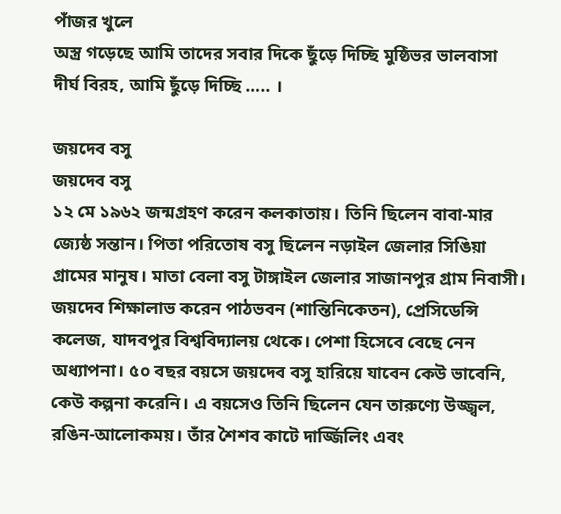পাঁজর খুলে
অস্ত্র গড়েছে আমি তাদের সবার দিকে ছুঁড়ে দিচ্ছি মুষ্ঠিভর ভালবাসা
দীর্ঘ বিরহ, আমি ছুঁড়ে দিচ্ছি ….. ।

জয়দেব বসু
জয়দেব বসু
১২ মে ১৯৬২ জন্মগ্রহণ করেন কলকাতায়। তিনি ছিলেন বাবা-মার জ্যেষ্ঠ সন্তান। পিতা পরিতোষ বসু ছিলেন নড়াইল জেলার সিঙিয়া গ্রামের মানুষ। মাতা বেলা বসু টাঙ্গাইল জেলার সাজানপুর গ্রাম নিবাসী। জয়দেব শিক্ষালাভ করেন পাঠভবন (শান্তিনিকেতন), প্রেসিডেন্সি কলেজ, যাদবপুর বিশ্ববিদ্যালয় থেকে। পেশা হিসেবে বেছে নেন অধ্যাপনা। ৫০ বছর বয়সে জয়দেব বসু হারিয়ে যাবেন কেউ ভাবেনি, কেউ কল্পনা করেনি। এ বয়সেও তিনি ছিলেন যেন তারুণ্যে উজ্জ্বল, রঙিন-আলোকময়। তাঁর শৈশব কাটে দার্জ্জিলিং এবং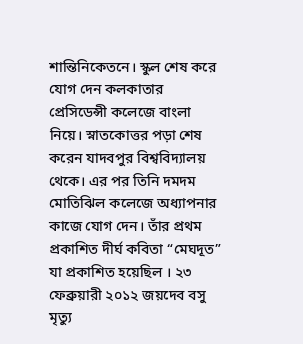শান্তিনিকেতনে। স্কুল শেষ করে যোগ দেন কলকাতার প্রেসিডেন্সী কলেজে বাংলা নিয়ে। স্নাতকোত্তর পড়া শেষ করেন যাদবপুর বিশ্ববিদ্যালয় থেকে। এর পর তিনি দমদম মোতিঝিল কলেজে অধ্যাপনার কাজে যোগ দেন। তাঁর প্রথম প্রকাশিত দীর্ঘ কবিতা “মেঘদূত” যা প্রকাশিত হয়েছিল । ২৩ ফেব্রুয়ারী ২০১২ জয়দেব বসু মৃত্যু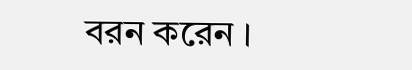বরন করেন ।